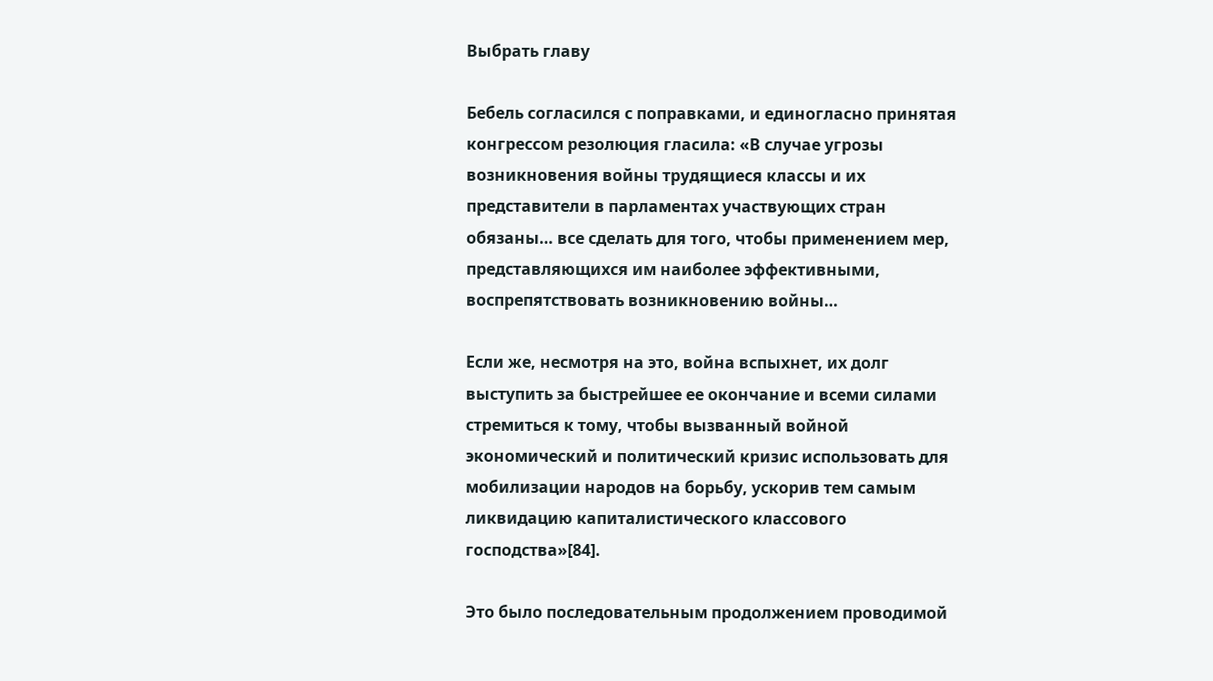Выбрать главу

Бебель согласился с поправками, и единогласно принятая конгрессом резолюция гласила: «В случае угрозы возникновения войны трудящиеся классы и их представители в парламентах участвующих стран обязаны… все сделать для того, чтобы применением мер, представляющихся им наиболее эффективными, воспрепятствовать возникновению войны…

Если же, несмотря на это, война вспыхнет, их долг выступить за быстрейшее ее окончание и всеми силами стремиться к тому, чтобы вызванный войной экономический и политический кризис использовать для мобилизации народов на борьбу, ускорив тем самым ликвидацию капиталистического классового господства»[84].

Это было последовательным продолжением проводимой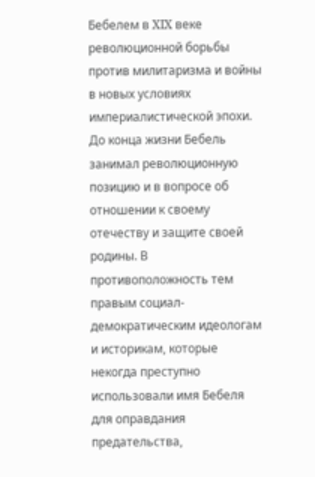Бебелем в XIX веке революционной борьбы против милитаризма и войны в новых условиях империалистической эпохи. До конца жизни Бебель занимал революционную позицию и в вопросе об отношении к своему отечеству и защите своей родины. В противоположность тем правым социал-демократическим идеологам и историкам, которые некогда преступно использовали имя Бебеля для оправдания предательства,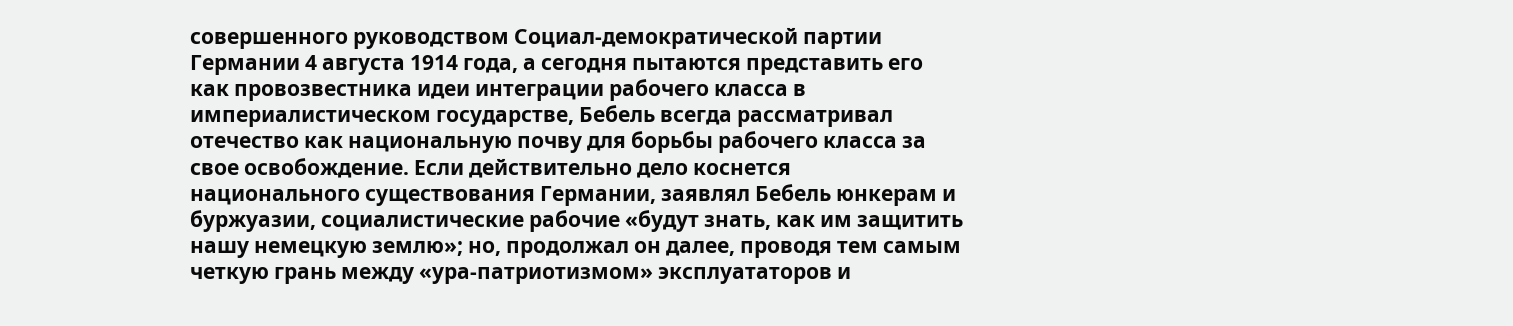совершенного руководством Социал-демократической партии Германии 4 августа 1914 года, а сегодня пытаются представить его как провозвестника идеи интеграции рабочего класса в империалистическом государстве, Бебель всегда рассматривал отечество как национальную почву для борьбы рабочего класса за свое освобождение. Если действительно дело коснется национального существования Германии, заявлял Бебель юнкерам и буржуазии, социалистические рабочие «будут знать, как им защитить нашу немецкую землю»; но, продолжал он далее, проводя тем самым четкую грань между «ура-патриотизмом» эксплуататоров и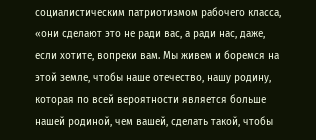социалистическим патриотизмом рабочего класса, «они сделают это не ради вас, а ради нас, даже, если хотите, вопреки вам. Мы живем и боремся на этой земле, чтобы наше отечество, нашу родину, которая по всей вероятности является больше нашей родиной, чем вашей, сделать такой, чтобы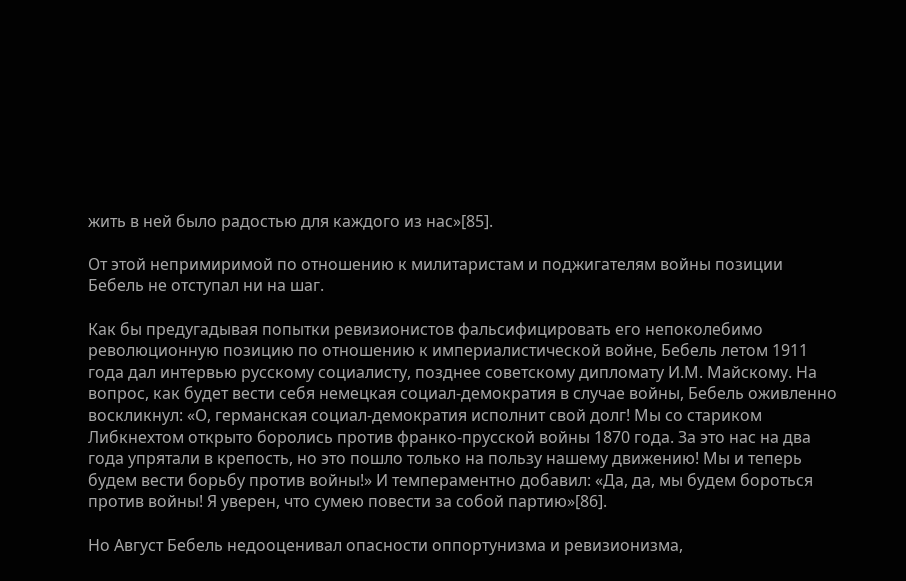жить в ней было радостью для каждого из нас»[85].

От этой непримиримой по отношению к милитаристам и поджигателям войны позиции Бебель не отступал ни на шаг.

Как бы предугадывая попытки ревизионистов фальсифицировать его непоколебимо революционную позицию по отношению к империалистической войне, Бебель летом 1911 года дал интервью русскому социалисту, позднее советскому дипломату И.М. Майскому. На вопрос, как будет вести себя немецкая социал-демократия в случае войны, Бебель оживленно воскликнул: «О, германская социал-демократия исполнит свой долг! Мы со стариком Либкнехтом открыто боролись против франко-прусской войны 1870 года. За это нас на два года упрятали в крепость, но это пошло только на пользу нашему движению! Мы и теперь будем вести борьбу против войны!» И темпераментно добавил: «Да, да, мы будем бороться против войны! Я уверен, что сумею повести за собой партию»[86].

Но Август Бебель недооценивал опасности оппортунизма и ревизионизма,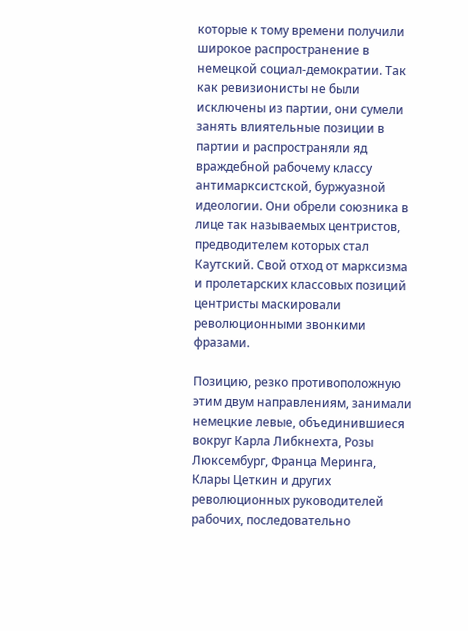которые к тому времени получили широкое распространение в немецкой социал-демократии. Так как ревизионисты не были исключены из партии, они сумели занять влиятельные позиции в партии и распространяли яд враждебной рабочему классу антимарксистской, буржуазной идеологии. Они обрели союзника в лице так называемых центристов, предводителем которых стал Каутский. Свой отход от марксизма и пролетарских классовых позиций центристы маскировали революционными звонкими фразами.

Позицию, резко противоположную этим двум направлениям, занимали немецкие левые, объединившиеся вокруг Карла Либкнехта, Розы Люксембург, Франца Меринга, Клары Цеткин и других революционных руководителей рабочих, последовательно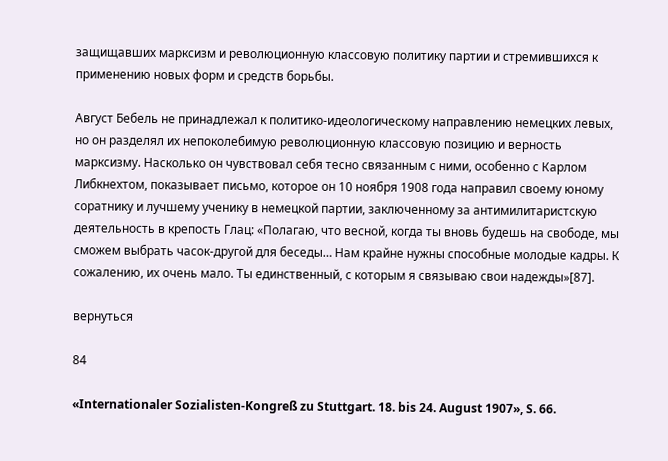защищавших марксизм и революционную классовую политику партии и стремившихся к применению новых форм и средств борьбы.

Август Бебель не принадлежал к политико-идеологическому направлению немецких левых, но он разделял их непоколебимую революционную классовую позицию и верность марксизму. Насколько он чувствовал себя тесно связанным с ними, особенно с Карлом Либкнехтом, показывает письмо, которое он 10 ноября 1908 года направил своему юному соратнику и лучшему ученику в немецкой партии, заключенному за антимилитаристскую деятельность в крепость Глац: «Полагаю, что весной, когда ты вновь будешь на свободе, мы сможем выбрать часок-другой для беседы… Нам крайне нужны способные молодые кадры. К сожалению, их очень мало. Ты единственный, с которым я связываю свои надежды»[87].

вернуться

84

«Internationaler Sozialisten-Kongreß zu Stuttgart. 18. bis 24. August 1907», S. 66.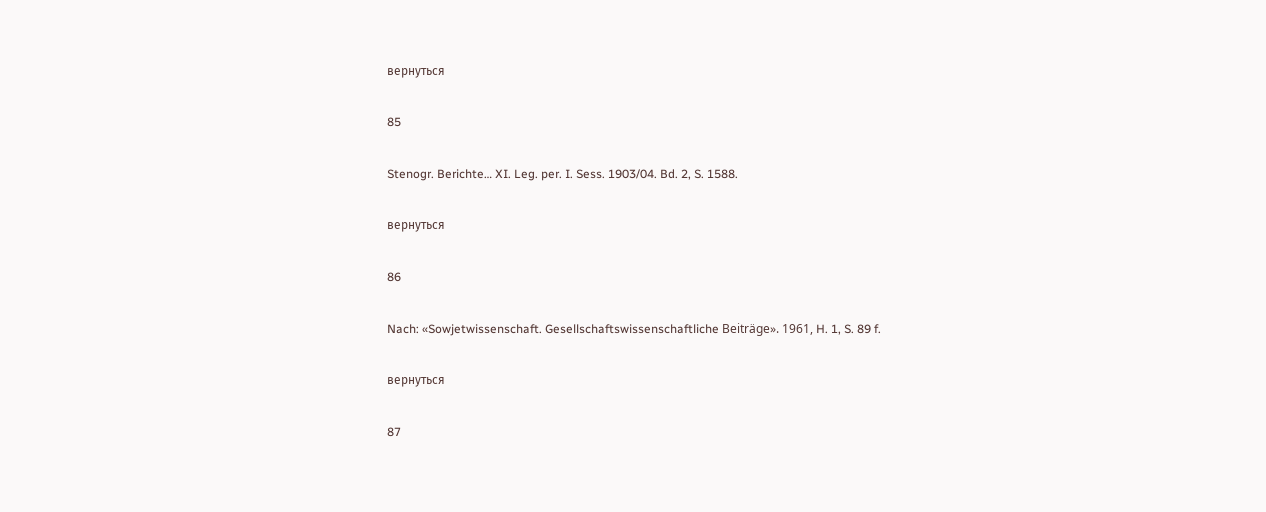вернуться

85

Stenogr. Berichte… XI. Leg. per. I. Sess. 1903/04. Bd. 2, S. 1588.

вернуться

86

Nach: «Sowjetwissenschaft. Gesellschaftswissenschaftliche Beiträge». 1961, H. 1, S. 89 f.

вернуться

87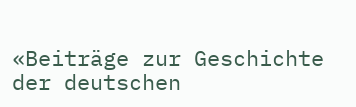«Beiträge zur Geschichte der deutschen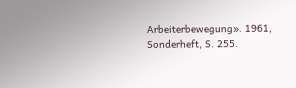Arbeiterbewegung». 1961, Sonderheft, S. 255.